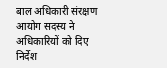बाल अधिकारी संरक्षण आयोग सदस्य ने अधिकारियों को दिए निर्देश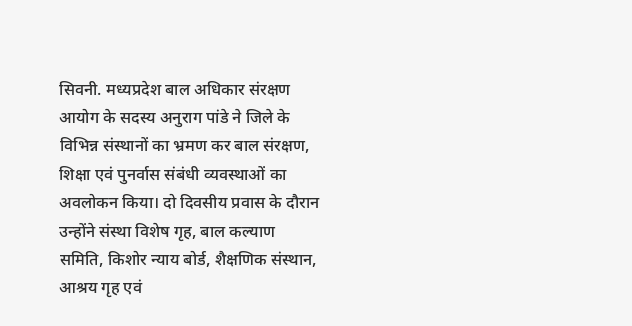सिवनी. मध्यप्रदेश बाल अधिकार संरक्षण आयोग के सदस्य अनुराग पांडे ने जिले के विभिन्न संस्थानों का भ्रमण कर बाल संरक्षण, शिक्षा एवं पुनर्वास संबंधी व्यवस्थाओं का अवलोकन किया। दो दिवसीय प्रवास के दौरान उन्होंने संस्था विशेष गृह, बाल कल्याण समिति, किशोर न्याय बोर्ड, शैक्षणिक संस्थान, आश्रय गृह एवं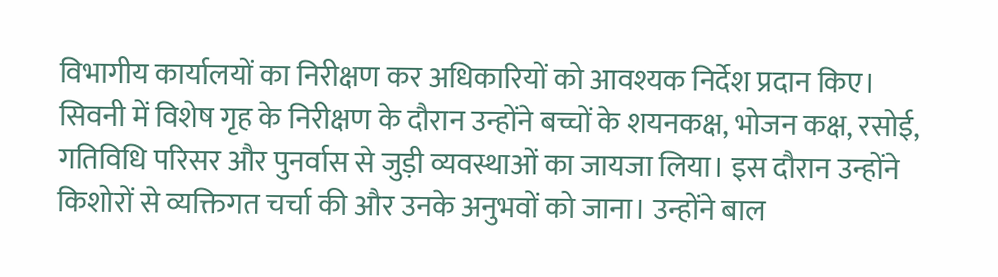विभागीय कार्यालयों का निरीक्षण कर अधिकारियों को आवश्यक निर्देश प्रदान किए। सिवनी में विशेष गृह के निरीक्षण के दौरान उन्होंने बच्चों के शयनकक्ष, भोजन कक्ष, रसोई, गतिविधि परिसर और पुनर्वास से जुड़ी व्यवस्थाओं का जायजा लिया। इस दौरान उन्होंने किशोरों से व्यक्तिगत चर्चा की और उनके अनुभवों को जाना। उन्होंने बाल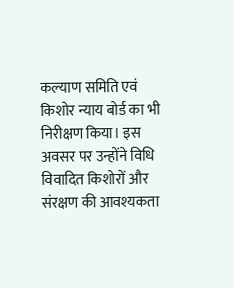कल्याण समिति एवं किशोर न्याय बोर्ड का भी निरीक्षण किया। इस अवसर पर उन्होंने विधि विवादित किशोरों और संरक्षण की आवश्यकता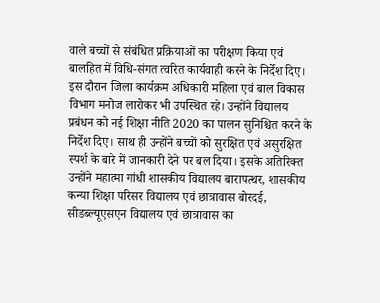वाले बच्चों से संबंधित प्रक्रियाओं का परीक्षण किया एवं बालहित में विधि-संगत त्वरित कार्यवाही करने के निर्देश दिए। इस दौरान जिला कार्यक्रम अधिकारी महिला एवं बाल विकास विभाग मनोज लारोकर भी उपस्थित रहे। उन्होंने विद्यालय प्रबंधन को नई शिक्षा नीति 2020 का पालन सुनिश्चित करने के निर्देश दिए। साथ ही उन्होंने बच्चों को सुरक्षित एवं असुरक्षित स्पर्श के बारे में जानकारी देने पर बल दिया। इसके अतिरिक्त उन्होंने महात्मा गांधी शासकीय विद्यालय बारापत्थर, शासकीय कन्या शिक्षा परिसर विद्यालय एवं छात्रावास बोरदई, सीडब्ल्यूएसएन विद्यालय एवं छात्रावास का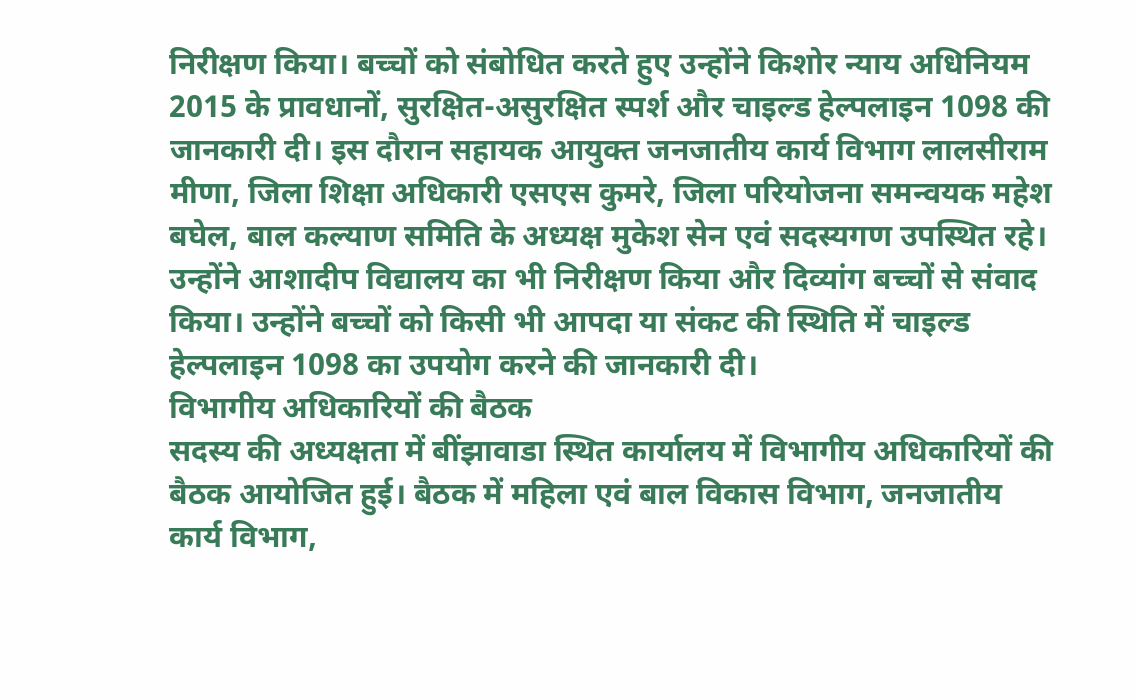निरीक्षण किया। बच्चों को संबोधित करते हुए उन्होंने किशोर न्याय अधिनियम 2015 के प्रावधानों, सुरक्षित-असुरक्षित स्पर्श और चाइल्ड हेल्पलाइन 1098 की जानकारी दी। इस दौरान सहायक आयुक्त जनजातीय कार्य विभाग लालसीराम मीणा, जिला शिक्षा अधिकारी एसएस कुमरे, जिला परियोजना समन्वयक महेश बघेल, बाल कल्याण समिति के अध्यक्ष मुकेश सेन एवं सदस्यगण उपस्थित रहे। उन्होंने आशादीप विद्यालय का भी निरीक्षण किया और दिव्यांग बच्चों से संवाद किया। उन्होंने बच्चों को किसी भी आपदा या संकट की स्थिति में चाइल्ड हेल्पलाइन 1098 का उपयोग करने की जानकारी दी।
विभागीय अधिकारियों की बैठक
सदस्य की अध्यक्षता में बींझावाडा स्थित कार्यालय में विभागीय अधिकारियों की बैठक आयोजित हुई। बैठक में महिला एवं बाल विकास विभाग, जनजातीय कार्य विभाग,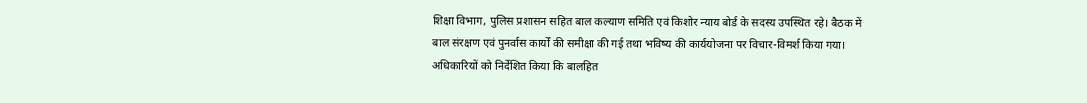शिक्षा विभाग, पुलिस प्रशासन सहित बाल कल्याण समिति एवं किशोर न्याय बोर्ड के सदस्य उपस्थित रहे। बैठक में बाल संरक्षण एवं पुनर्वास कार्यों की समीक्षा की गई तथा भविष्य की कार्ययोजना पर विचार-विमर्श किया गया। अधिकारियों को निर्देशित किया कि बालहित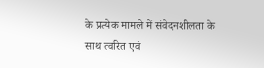के प्रत्येक मामले में संवेदनशीलता के साथ त्वरित एवं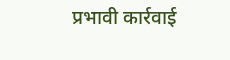प्रभावी कार्रवाई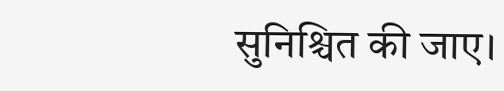सुनिश्चित की जाए।